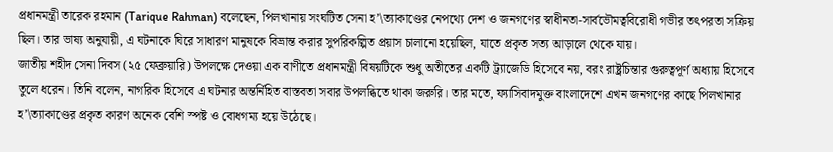প্রধানমন্ত্রী তারেক রহমান (Tarique Rahman) বলেছেন, পিলখানায় সংঘটিত সেনা হ’\ত্যাকাণ্ডের নেপথ্যে দেশ ও জনগণের স্বাধীনতা-সার্বভৌমত্ববিরোধী গভীর তৎপরতা সক্রিয় ছিল। তার ভাষ্য অনুযায়ী, এ ঘটনাকে ঘিরে সাধারণ মানুষকে বিভ্রান্ত করার সুপরিকল্পিত প্রয়াস চালানো হয়েছিল, যাতে প্রকৃত সত্য আড়ালে থেকে যায়।
জাতীয় শহীদ সেনা দিবস (২৫ ফেব্রুয়ারি) উপলক্ষে দেওয়া এক বাণীতে প্রধানমন্ত্রী বিষয়টিকে শুধু অতীতের একটি ট্র্যাজেডি হিসেবে নয়, বরং রাষ্ট্রচিন্তার গুরুত্বপূর্ণ অধ্যায় হিসেবে তুলে ধরেন। তিনি বলেন, নাগরিক হিসেবে এ ঘটনার অন্তর্নিহিত বাস্তবতা সবার উপলব্ধিতে থাকা জরুরি। তার মতে, ফ্যাসিবাদমুক্ত বাংলাদেশে এখন জনগণের কাছে পিলখানার হ’\ত্যাকাণ্ডের প্রকৃত কারণ অনেক বেশি স্পষ্ট ও বোধগম্য হয়ে উঠেছে।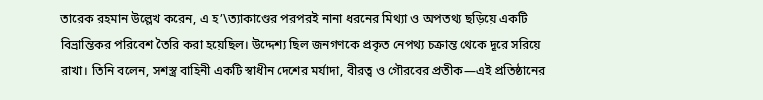তারেক রহমান উল্লেখ করেন, এ হ’\ত্যাকাণ্ডের পরপরই নানা ধরনের মিথ্যা ও অপতথ্য ছড়িয়ে একটি বিভ্রান্তিকর পরিবেশ তৈরি করা হয়েছিল। উদ্দেশ্য ছিল জনগণকে প্রকৃত নেপথ্য চক্রান্ত থেকে দূরে সরিয়ে রাখা। তিনি বলেন, সশস্ত্র বাহিনী একটি স্বাধীন দেশের মর্যাদা, বীরত্ব ও গৌরবের প্রতীক—এই প্রতিষ্ঠানের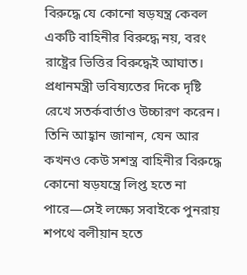বিরুদ্ধে যে কোনো ষড়যন্ত্র কেবল একটি বাহিনীর বিরুদ্ধে নয়, বরং রাষ্ট্রের ভিত্তির বিরুদ্ধেই আঘাত।
প্রধানমন্ত্রী ভবিষ্যতের দিকে দৃষ্টি রেখে সতর্কবার্তাও উচ্চারণ করেন। তিনি আহ্বান জানান, যেন আর কখনও কেউ সশস্ত্র বাহিনীর বিরুদ্ধে কোনো ষড়যন্ত্রে লিপ্ত হতে না পারে—সেই লক্ষ্যে সবাইকে পুনরায় শপথে বলীয়ান হতে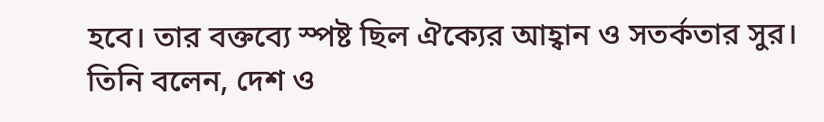হবে। তার বক্তব্যে স্পষ্ট ছিল ঐক্যের আহ্বান ও সতর্কতার সুর।
তিনি বলেন, দেশ ও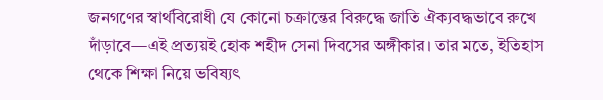জনগণের স্বার্থবিরোধী যে কোনো চক্রান্তের বিরুদ্ধে জাতি ঐক্যবদ্ধভাবে রুখে দাঁড়াবে—এই প্রত্যয়ই হোক শহীদ সেনা দিবসের অঙ্গীকার। তার মতে, ইতিহাস থেকে শিক্ষা নিয়ে ভবিষ্যৎ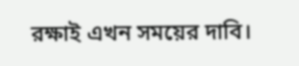রক্ষাই এখন সময়ের দাবি।